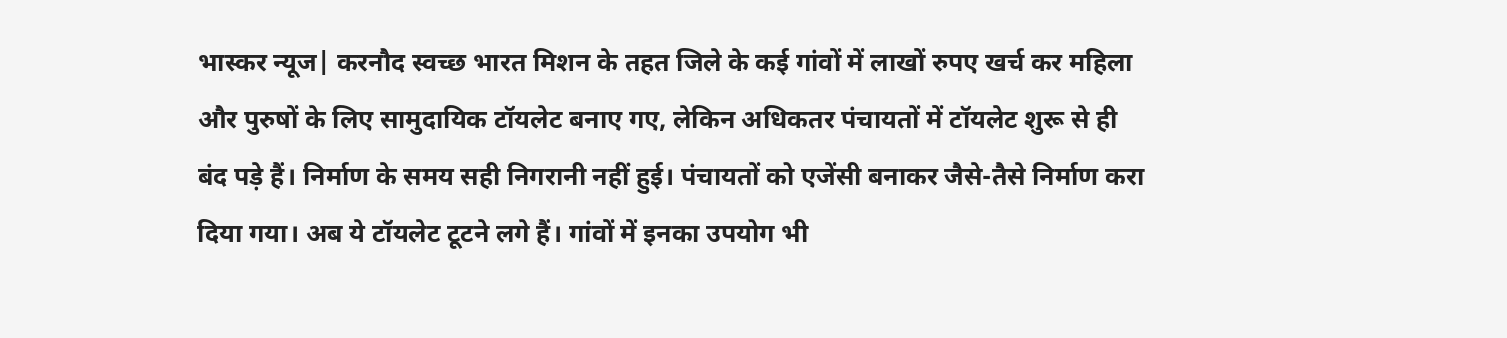भास्कर न्यूज| करनौद स्वच्छ भारत मिशन के तहत जिले के कई गांवों में लाखों रुपए खर्च कर महिला और पुरुषों के लिए सामुदायिक टॉयलेट बनाए गए, लेकिन अधिकतर पंचायतों में टॉयलेट शुरू से ही बंद पड़े हैं। निर्माण के समय सही निगरानी नहीं हुई। पंचायतों को एजेंसी बनाकर जैसे-तैसे निर्माण करा दिया गया। अब ये टॉयलेट टूटने लगे हैं। गांवों में इनका उपयोग भी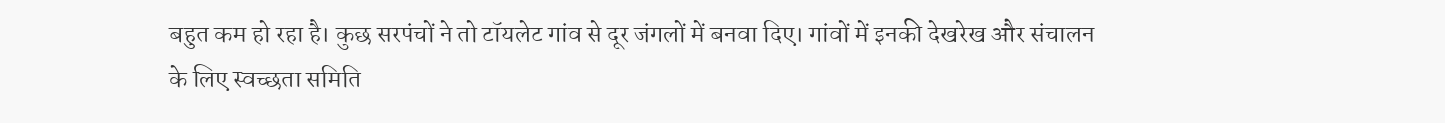बहुत कम हो रहा है। कुछ सरपंचों ने तो टॉयलेट गांव से दूर जंगलों में बनवा दिए। गांवों में इनकी देखरेख और संचालन के लिए स्वच्छता समिति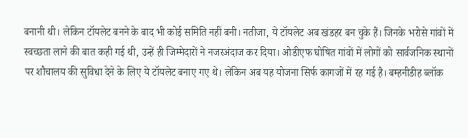बनानी थी। लेकिन टॉयलेट बनने के बाद भी कोई समिति नहीं बनी। नतीजा, ये टॉयलेट अब खंडहर बन चुके हैं। जिनके भरोसे गांवों में स्वच्छता लाने की बात कही गई थी, उन्हें ही जिम्मेदारों ने नजरअंदाज कर दिया। ओडीएफ घोषित गांवों में लोगों को सार्वजनिक स्थानों पर शौचालय की सुविधा देने के लिए ये टॉयलेट बनाए गए थे। लेकिन अब यह योजना सिर्फ कागजों में रह गई है। बम्हनीडीह ब्लॉक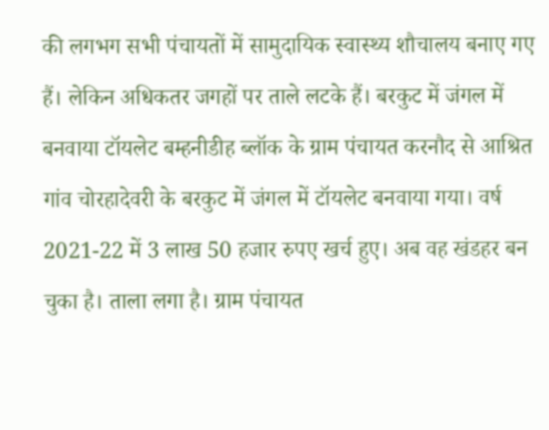की लगभग सभी पंचायतों में सामुदायिक स्वास्थ्य शौचालय बनाए गए हैं। लेकिन अधिकतर जगहों पर ताले लटके हैं। बरकुट में जंगल में बनवाया टॉयलेट बम्हनीडीह ब्लॉक के ग्राम पंचायत करनौद से आश्रित गांव चोरहादेवरी के बरकुट में जंगल में टॉयलेट बनवाया गया। वर्ष 2021-22 में 3 लाख 50 हजार रुपए खर्च हुए। अब वह खंडहर बन चुका है। ताला लगा है। ग्राम पंचायत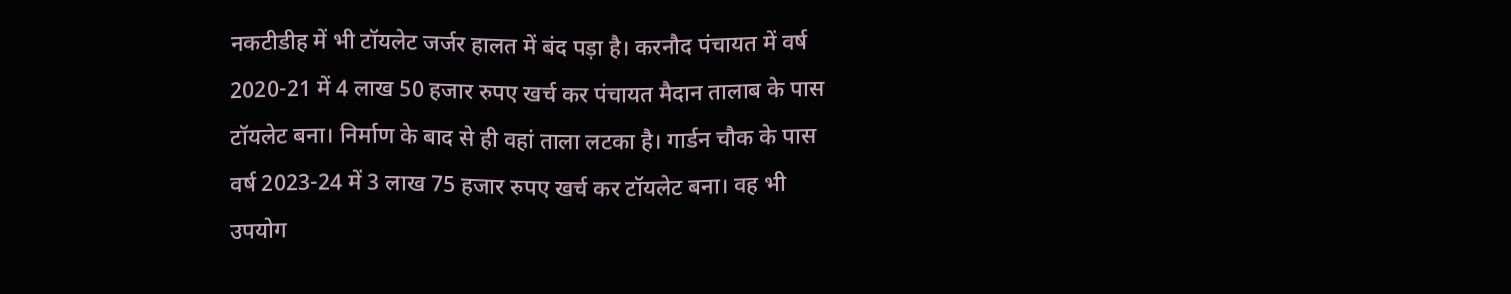नकटीडीह में भी टॉयलेट जर्जर हालत में बंद पड़ा है। करनौद पंचायत में वर्ष 2020-21 में 4 लाख 50 हजार रुपए खर्च कर पंचायत मैदान तालाब के पास टॉयलेट बना। निर्माण के बाद से ही वहां ताला लटका है। गार्डन चौक के पास वर्ष 2023-24 में 3 लाख 75 हजार रुपए खर्च कर टॉयलेट बना। वह भी उपयोग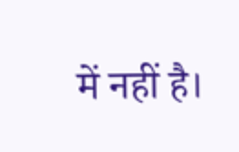में नहीं है।